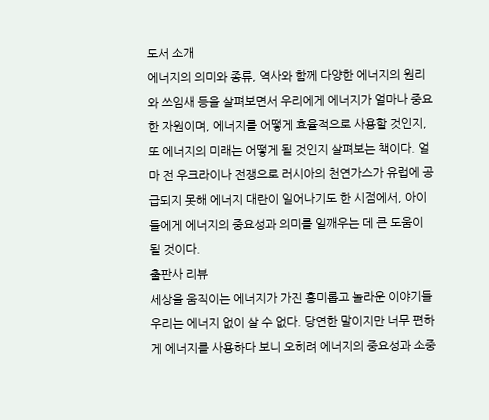도서 소개
에너지의 의미와 종류, 역사와 함께 다양한 에너지의 원리와 쓰임새 등을 살펴보면서 우리에게 에너지가 얼마나 중요한 자원이며, 에너지를 어떻게 효율적으로 사용할 것인지, 또 에너지의 미래는 어떻게 될 것인지 살펴보는 책이다. 얼마 전 우크라이나 전쟁으로 러시아의 천연가스가 유럽에 공급되지 못해 에너지 대란이 일어나기도 한 시점에서, 아이들에게 에너지의 중요성과 의미를 일깨우는 데 큰 도움이 될 것이다.
출판사 리뷰
세상을 움직이는 에너지가 가진 흥미롭고 놀라운 이야기들우리는 에너지 없이 살 수 없다. 당연한 말이지만 너무 편하게 에너지를 사용하다 보니 오히려 에너지의 중요성과 소중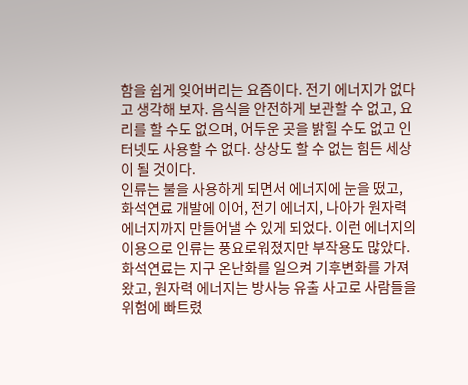함을 쉽게 잊어버리는 요즘이다. 전기 에너지가 없다고 생각해 보자. 음식을 안전하게 보관할 수 없고, 요리를 할 수도 없으며, 어두운 곳을 밝힐 수도 없고 인터넷도 사용할 수 없다. 상상도 할 수 없는 힘든 세상이 될 것이다.
인류는 불을 사용하게 되면서 에너지에 눈을 떴고, 화석연료 개발에 이어, 전기 에너지, 나아가 원자력 에너지까지 만들어낼 수 있게 되었다. 이런 에너지의 이용으로 인류는 풍요로워졌지만 부작용도 많았다. 화석연료는 지구 온난화를 일으켜 기후변화를 가져왔고, 원자력 에너지는 방사능 유출 사고로 사람들을 위험에 빠트렸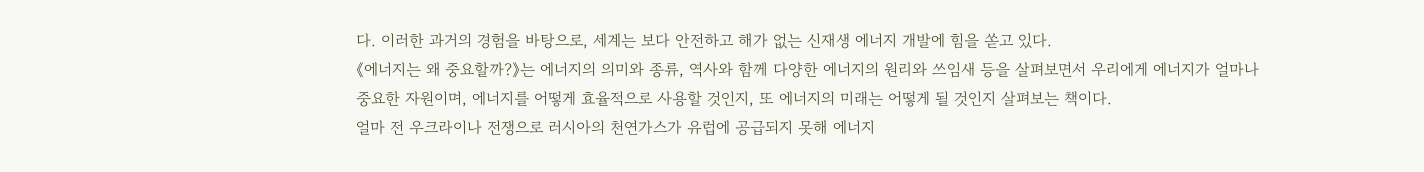다. 이러한 과거의 경험을 바탕으로, 세계는 보다 안전하고 해가 없는 신재생 에너지 개발에 힘을 쏟고 있다.
《에너지는 왜 중요할까?》는 에너지의 의미와 종류, 역사와 함께 다양한 에너지의 원리와 쓰임새 등을 살펴보면서 우리에게 에너지가 얼마나 중요한 자원이며, 에너지를 어떻게 효율적으로 사용할 것인지, 또 에너지의 미래는 어떻게 될 것인지 살펴보는 책이다.
얼마 전 우크라이나 전쟁으로 러시아의 천연가스가 유럽에 공급되지 못해 에너지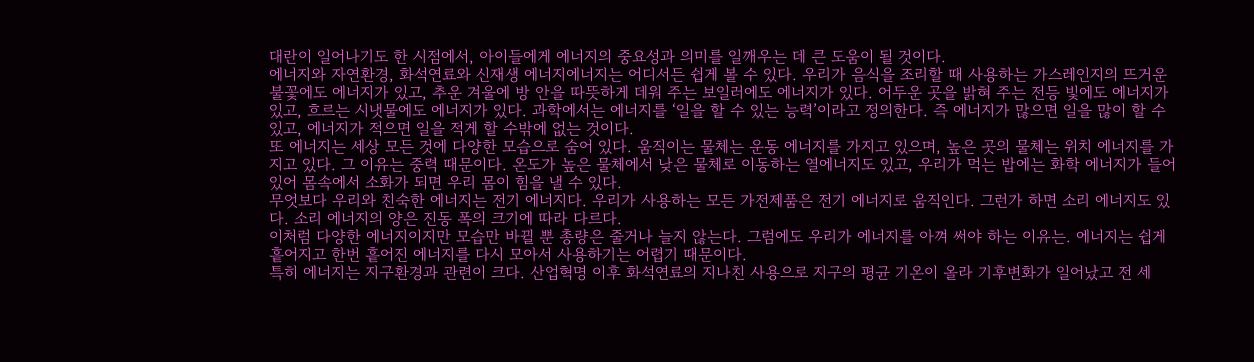대란이 일어나기도 한 시점에서, 아이들에게 에너지의 중요성과 의미를 일깨우는 데 큰 도움이 될 것이다.
에너지와 자연환경, 화석연료와 신재생 에너지에너지는 어디서든 쉽게 볼 수 있다. 우리가 음식을 조리할 때 사용하는 가스레인지의 뜨거운 불꽃에도 에너지가 있고, 추운 겨울에 방 안을 따뜻하게 데워 주는 보일러에도 에너지가 있다. 어두운 곳을 밝혀 주는 전등 빛에도 에너지가 있고, 흐르는 시냇물에도 에너지가 있다. 과학에서는 에너지를 ‘일을 할 수 있는 능력’이라고 정의한다. 즉 에너지가 많으면 일을 많이 할 수 있고, 에너지가 적으면 일을 적게 할 수밖에 없는 것이다.
또 에너지는 세상 모든 것에 다양한 모습으로 숨어 있다. 움직이는 물체는 운동 에너지를 가지고 있으며, 높은 곳의 물체는 위치 에너지를 가지고 있다. 그 이유는 중력 때문이다. 온도가 높은 물체에서 낮은 물체로 이동하는 열에너지도 있고, 우리가 먹는 밥에는 화학 에너지가 들어 있어 몸속에서 소화가 되면 우리 몸이 힘을 낼 수 있다.
무엇보다 우리와 친숙한 에너지는 전기 에너지다. 우리가 사용하는 모든 가전제품은 전기 에너지로 움직인다. 그런가 하면 소리 에너지도 있다. 소리 에너지의 양은 진동 폭의 크기에 따라 다르다.
이처럼 다양한 에너지이지만 모습만 바뀔 뿐 총량은 줄거나 늘지 않는다. 그럼에도 우리가 에너지를 아껴 써야 하는 이유는. 에너지는 쉽게 흩어지고 한번 흩어진 에너지를 다시 모아서 사용하기는 어렵기 때문이다.
특히 에너지는 지구환경과 관련이 크다. 산업혁명 이후 화석연료의 지나친 사용으로 지구의 평균 기온이 올라 기후변화가 일어났고 전 세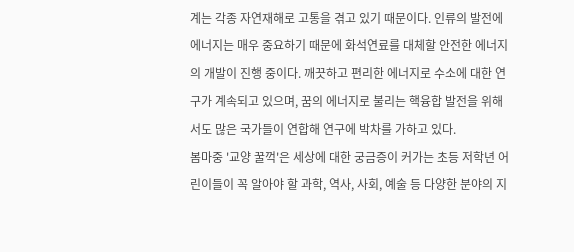계는 각종 자연재해로 고통을 겪고 있기 때문이다. 인류의 발전에 에너지는 매우 중요하기 때문에 화석연료를 대체할 안전한 에너지의 개발이 진행 중이다. 깨끗하고 편리한 에너지로 수소에 대한 연구가 계속되고 있으며, 꿈의 에너지로 불리는 핵융합 발전을 위해서도 많은 국가들이 연합해 연구에 박차를 가하고 있다.
봄마중 '교양 꿀꺽'은 세상에 대한 궁금증이 커가는 초등 저학년 어린이들이 꼭 알아야 할 과학, 역사, 사회, 예술 등 다양한 분야의 지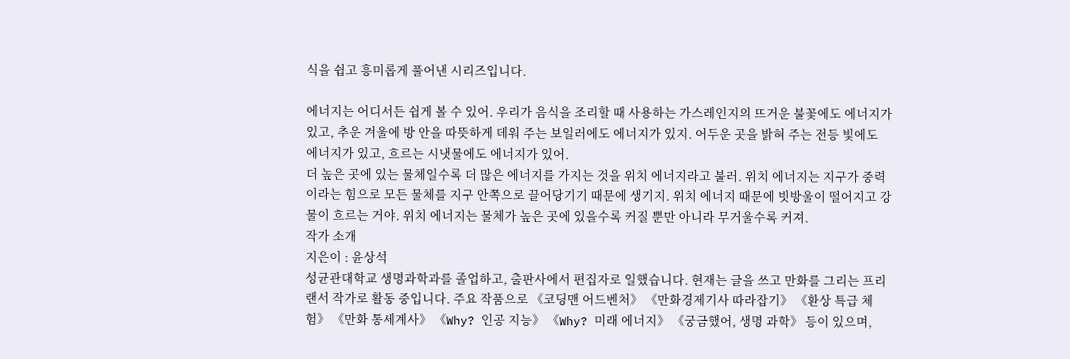식을 쉽고 흥미롭게 풀어낸 시리즈입니다.

에너지는 어디서든 쉽게 볼 수 있어. 우리가 음식을 조리할 때 사용하는 가스레인지의 뜨거운 불꽃에도 에너지가 있고, 추운 겨울에 방 안을 따뜻하게 데워 주는 보일러에도 에너지가 있지. 어두운 곳을 밝혀 주는 전등 빛에도 에너지가 있고, 흐르는 시냇물에도 에너지가 있어.
더 높은 곳에 있는 물체일수록 더 많은 에너지를 가지는 것을 위치 에너지라고 불러. 위치 에너지는 지구가 중력이라는 힘으로 모든 물체를 지구 안쪽으로 끌어당기기 때문에 생기지. 위치 에너지 때문에 빗방울이 떨어지고 강물이 흐르는 거야. 위치 에너지는 물체가 높은 곳에 있을수록 커질 뿐만 아니라 무거울수록 커져.
작가 소개
지은이 : 윤상석
성균관대학교 생명과학과를 졸업하고, 출판사에서 편집자로 일했습니다. 현재는 글을 쓰고 만화를 그리는 프리랜서 작가로 활동 중입니다. 주요 작품으로 《코딩맨 어드벤처》 《만화경제기사 따라잡기》 《환상 특급 체험》 《만화 통세계사》 《Why? 인공 지능》 《Why? 미래 에너지》 《궁금했어, 생명 과학》 등이 있으며,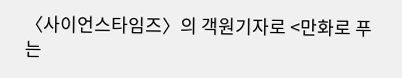〈사이언스타임즈〉의 객원기자로 <만화로 푸는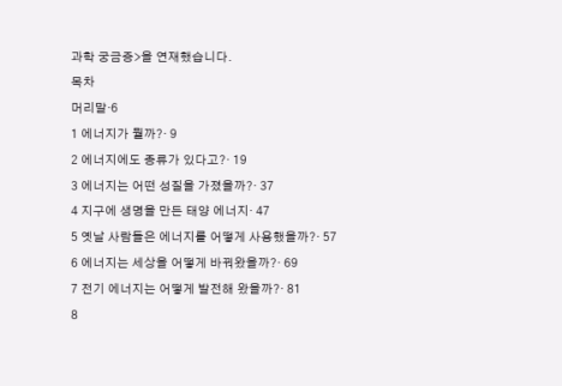과학 궁금증>을 연재했습니다.
목차
머리말·6
1 에너지가 뭘까?· 9
2 에너지에도 종류가 있다고?· 19
3 에너지는 어떤 성질을 가졌을까?· 37
4 지구에 생명을 만든 태양 에너지· 47
5 옛날 사람들은 에너지를 어떻게 사용했을까?· 57
6 에너지는 세상을 어떻게 바꿔왔을까?· 69
7 전기 에너지는 어떻게 발전해 왔을까?· 81
8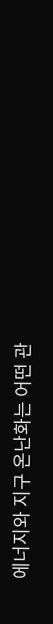에너지와 지구 온난화는 어떤 관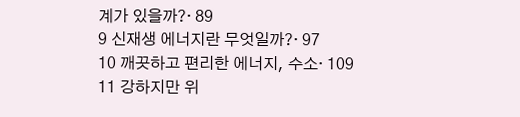계가 있을까?· 89
9 신재생 에너지란 무엇일까?· 97
10 깨끗하고 편리한 에너지, 수소· 109
11 강하지만 위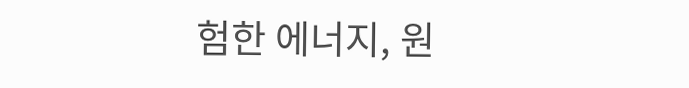험한 에너지, 원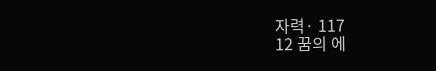자력· 117
12 꿈의 에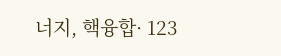너지, 핵융합· 123